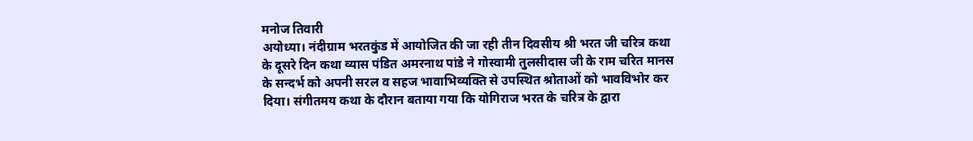मनोज तिवारी
अयोध्या। नंदीग्राम भरतकुंड में आयोजित की जा रही तीन दिवसीय श्री भरत जी चरित्र कथा के दूसरे दिन कथा व्यास पंडित अमरनाथ पांडे ने गोस्वामी तुलसीदास जी के राम चरित मानस के सन्दर्भ को अपनी सरल व सहज भावाभिव्यक्ति से उपस्थित श्रोताओं को भावविभोर कर दिया। संगीतमय कथा के दौरान बताया गया कि योगिराज भरत के चरित्र के द्वारा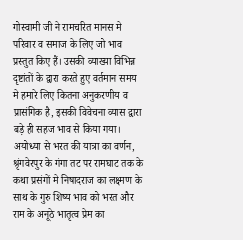गोस्वामी जी ने रामचरित मानस मे परिवार व समाज के लिए जो भाव प्रस्तुत किए हैं। उसकी व्याख्या विभिन्न दृष्टांतों के द्वारा करते हुए वर्तमान समय मे हमारे लिए कितना अनुकरणीय व प्रासंगिक है, इसकी विवेचना व्यास द्वारा बड़े ही सहज भाव से किया गया। अयोध्या से भरत की यात्रा का वर्णन, श्रृंगवेरपुर के गंगा तट पर रामघाट तक के कथा प्रसंगों मे निषादराज का लक्ष्मण के साथ के गुरु शिष्य भाव को भरत और राम के अनूठे भातृत्व प्रेम का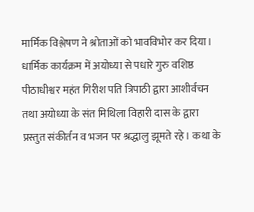मार्मिक विश्लेषण ने श्रोताओं को भावविभोर कर दिया। धार्मिक कार्यक्रम में अयोध्या से पधारे गुरु वशिष्ठ पीठाधीश्वर महंत गिरीश पति त्रिपाठी द्वारा आशीर्वचन तथा अयोध्या के संत मिथिला विहारी दास के द्वारा प्रस्तुत संकीर्तन व भजन पर श्रद्धालु झूमते रहे। कथा के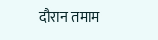दौरान तमाम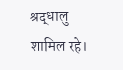श्रद्धालु शामिल रहे।